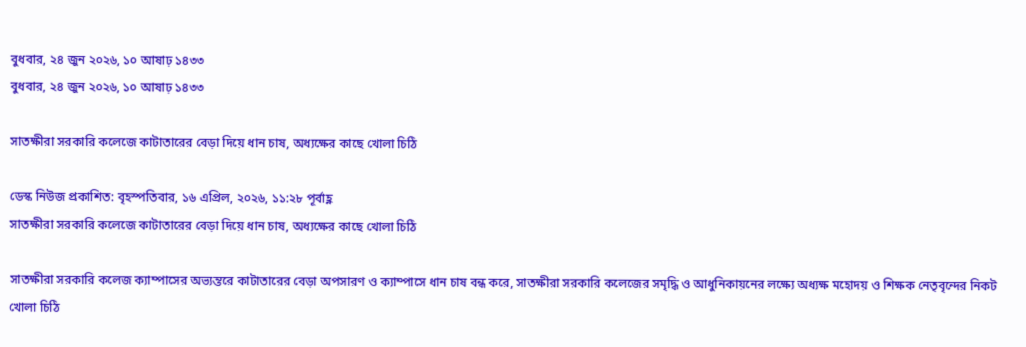বুধবার, ২৪ জুন ২০২৬, ১০ আষাঢ় ১৪৩৩
বুধবার, ২৪ জুন ২০২৬, ১০ আষাঢ় ১৪৩৩

সাতক্ষীরা সরকারি কলেজে কাটাতারের বেড়া দিয়ে ধান চাষ, অধ্যক্ষের কাছে খোলা চিঠি

ডেস্ক নিউজ প্রকাশিত: বৃহস্পতিবার, ১৬ এপ্রিল, ২০২৬, ১১:২৮ পূর্বাহ্ণ
সাতক্ষীরা সরকারি কলেজে কাটাতারের বেড়া দিয়ে ধান চাষ, অধ্যক্ষের কাছে খোলা চিঠি

সাতক্ষীরা সরকারি কলেজ ক্যাম্পাসের অভ্যন্তরে কাটাতারের বেড়া অপসারণ ও ক্যাম্পাসে ধান চাষ বন্ধ করে, সাতক্ষীরা সরকারি কলেজের সমৃদ্ধি ও আধুনিকায়নের লক্ষ্যে অধ্যক্ষ মহোদয় ও শিক্ষক নেতৃবৃন্দের নিকট খোলা চিঠি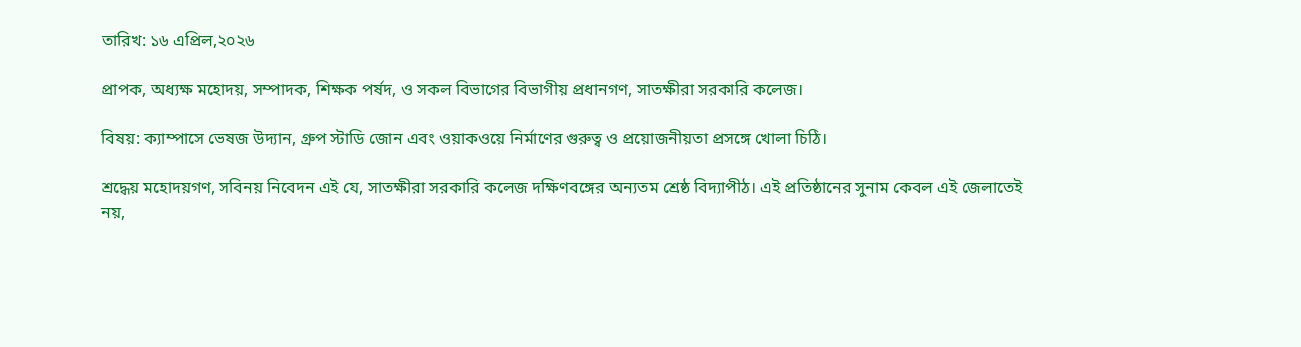তারিখ: ১৬ এপ্রিল,২০২৬

প্রাপক, অধ্যক্ষ মহোদয়, সম্পাদক, শিক্ষক পর্ষদ, ও সকল বিভাগের বিভাগীয় প্রধানগণ, সাতক্ষীরা সরকারি কলেজ।

বিষয়: ক্যাম্পাসে ভেষজ উদ্যান, গ্রুপ স্টাডি জোন এবং ওয়াকওয়ে নির্মাণের গুরুত্ব ও প্রয়োজনীয়তা প্রসঙ্গে খোলা চিঠি।

শ্রদ্ধেয় মহোদয়গণ, সবিনয় নিবেদন এই যে, সাতক্ষীরা সরকারি কলেজ দক্ষিণবঙ্গের অন্যতম শ্রেষ্ঠ বিদ্যাপীঠ। এই প্রতিষ্ঠানের সুনাম কেবল এই জেলাতেই নয়,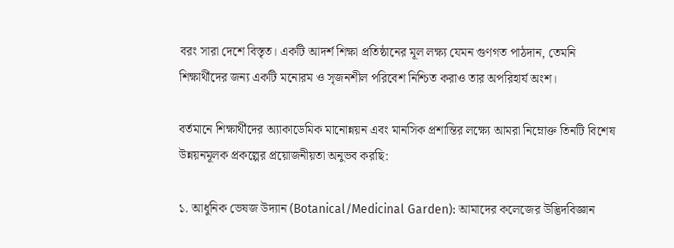বরং সারা দেশে বিস্তৃত। একটি আদর্শ শিক্ষা প্রতিষ্ঠানের মূল লক্ষ্য যেমন গুণগত পাঠদান, তেমনি শিক্ষার্থীদের জন্য একটি মনোরম ও সৃজনশীল পরিবেশ নিশ্চিত করাও তার অপরিহার্য অংশ।

বর্তমানে শিক্ষার্থীদের অ্যাকাডেমিক মানোন্নয়ন এবং মানসিক প্রশান্তির লক্ষ্যে আমরা নিম্নোক্ত তিনটি বিশেষ উন্নয়নমূলক প্রকল্পের প্রয়োজনীয়তা অনুভব করছি:

১. আধুনিক ভেষজ উদ্যান (Botanical/Medicinal Garden): আমাদের কলেজের উদ্ভিদবিজ্ঞান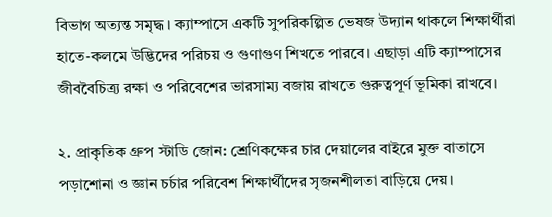বিভাগ অত্যন্ত সমৃদ্ধ। ক্যাম্পাসে একটি সুপরিকল্পিত ভেষজ উদ্যান থাকলে শিক্ষার্থীরা হাতে-কলমে উদ্ভিদের পরিচয় ও গুণাগুণ শিখতে পারবে। এছাড়া এটি ক্যাম্পাসের জীববৈচিত্র্য রক্ষা ও পরিবেশের ভারসাম্য বজায় রাখতে গুরুত্বপূর্ণ ভূমিকা রাখবে।

২. প্রাকৃতিক গ্রুপ স্টাডি জোন: শ্রেণিকক্ষের চার দেয়ালের বাইরে মুক্ত বাতাসে পড়াশোনা ও জ্ঞান চর্চার পরিবেশ শিক্ষার্থীদের সৃজনশীলতা বাড়িয়ে দেয়।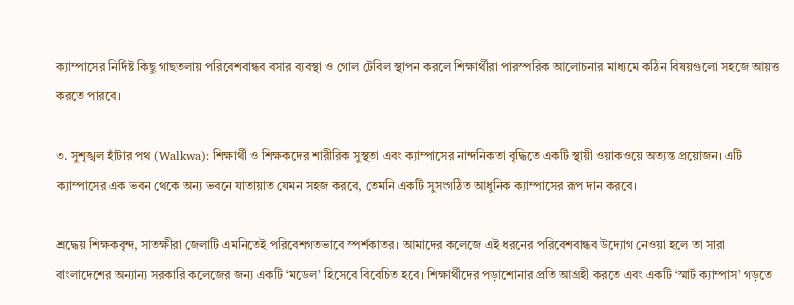ক্যাম্পাসের নির্দিষ্ট কিছু গাছতলায় পরিবেশবান্ধব বসার ব্যবস্থা ও গোল টেবিল স্থাপন করলে শিক্ষার্থীরা পারস্পরিক আলোচনার মাধ্যমে কঠিন বিষয়গুলো সহজে আয়ত্ত করতে পারবে।

৩. সুশৃঙ্খল হাঁটার পথ (Walkwa): শিক্ষার্থী ও শিক্ষকদের শারীরিক সুস্থতা এবং ক্যাম্পাসের নান্দনিকতা বৃদ্ধিতে একটি স্থায়ী ওয়াকওয়ে অত্যন্ত প্রয়োজন। এটি ক্যাম্পাসের এক ভবন থেকে অন্য ভবনে যাতায়াত যেমন সহজ করবে, তেমনি একটি সুসংগঠিত আধুনিক ক্যাম্পাসের রূপ দান করবে।

শ্রদ্ধেয় শিক্ষকবৃন্দ, সাতক্ষীরা জেলাটি এমনিতেই পরিবেশগতভাবে স্পর্শকাতর। আমাদের কলেজে এই ধরনের পরিবেশবান্ধব উদ্যোগ নেওয়া হলে তা সারা বাংলাদেশের অন্যান্য সরকারি কলেজের জন্য একটি ‘মডেল’ হিসেবে বিবেচিত হবে। শিক্ষার্থীদের পড়াশোনার প্রতি আগ্রহী করতে এবং একটি ‘স্মার্ট ক্যাম্পাস’ গড়তে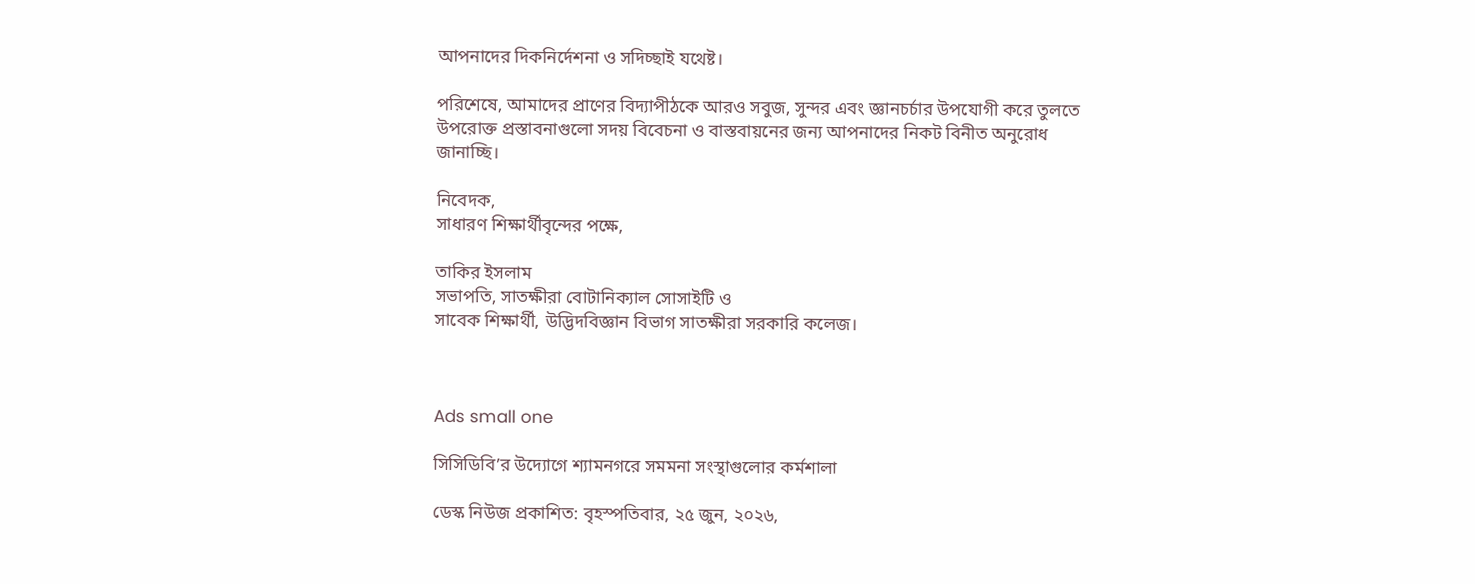আপনাদের দিকনির্দেশনা ও সদিচ্ছাই যথেষ্ট।

পরিশেষে, আমাদের প্রাণের বিদ্যাপীঠকে আরও সবুজ, সুন্দর এবং জ্ঞানচর্চার উপযোগী করে তুলতে উপরোক্ত প্রস্তাবনাগুলো সদয় বিবেচনা ও বাস্তবায়নের জন্য আপনাদের নিকট বিনীত অনুরোধ জানাচ্ছি।

নিবেদক,
সাধারণ শিক্ষার্থীবৃন্দের পক্ষে,

তাকির ইসলাম
সভাপতি, সাতক্ষীরা বোটানিক্যাল সোসাইটি ও
সাবেক শিক্ষার্থী, উদ্ভিদবিজ্ঞান বিভাগ সাতক্ষীরা সরকারি কলেজ।



Ads small one

সিসিডিবি’র উদ্যোগে শ্যামনগরে সমমনা সংস্থাগুলোর কর্মশালা

ডেস্ক নিউজ প্রকাশিত: বৃহস্পতিবার, ২৫ জুন, ২০২৬,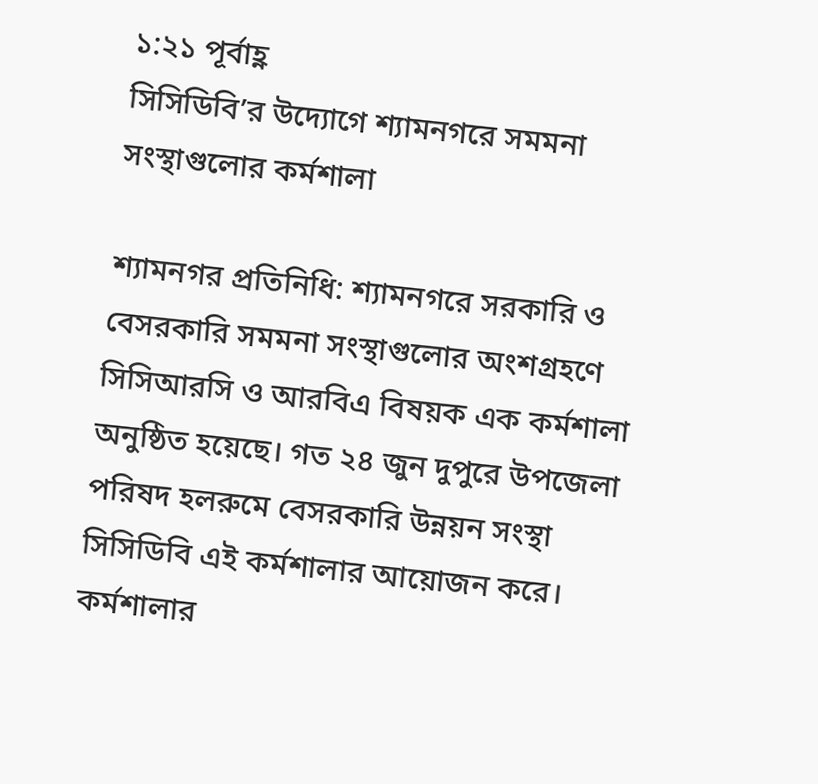১:২১ পূর্বাহ্ণ
সিসিডিবি’র উদ্যোগে শ্যামনগরে সমমনা সংস্থাগুলোর কর্মশালা

শ্যামনগর প্রতিনিধি: শ্যামনগরে সরকারি ও বেসরকারি সমমনা সংস্থাগুলোর অংশগ্রহণে সিসিআরসি ও আরবিএ বিষয়ক এক কর্মশালা অনুষ্ঠিত হয়েছে। গত ২৪ জুন দুপুরে উপজেলা পরিষদ হলরুমে বেসরকারি উন্নয়ন সংস্থা সিসিডিবি এই কর্মশালার আয়োজন করে।
কর্মশালার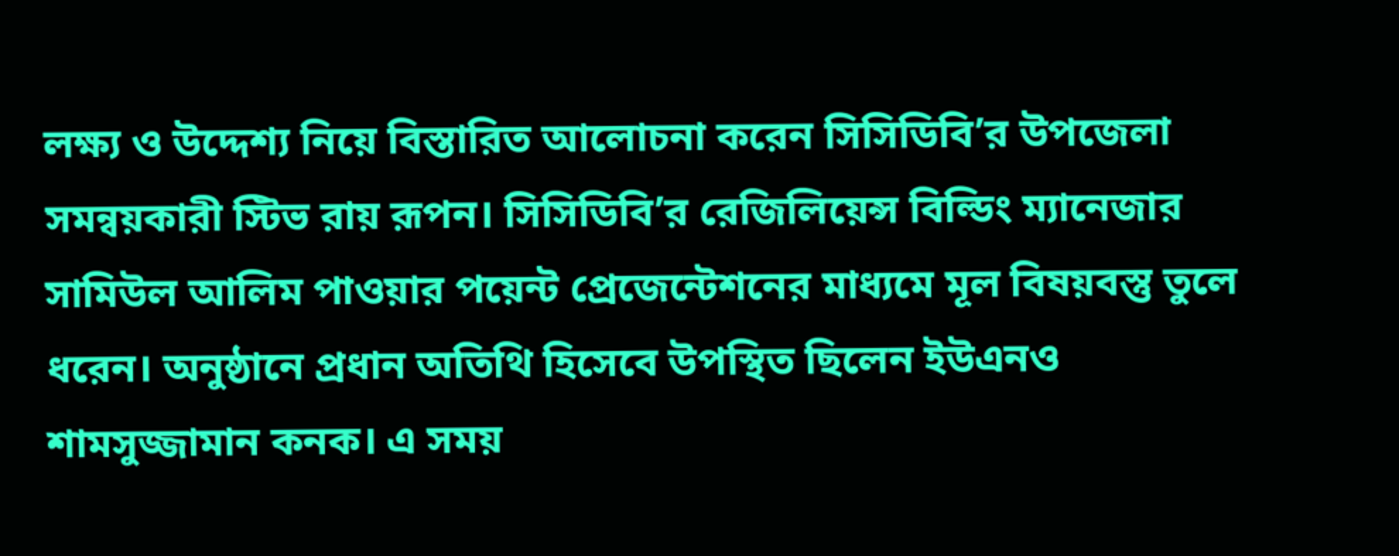লক্ষ্য ও উদ্দেশ্য নিয়ে বিস্তারিত আলোচনা করেন সিসিডিবি’র উপজেলা সমন্বয়কারী স্টিভ রায় রূপন। সিসিডিবি’র রেজিলিয়েন্স বিল্ডিং ম্যানেজার সামিউল আলিম পাওয়ার পয়েন্ট প্রেজেন্টেশনের মাধ্যমে মূল বিষয়বস্তু তুলে ধরেন। অনুষ্ঠানে প্রধান অতিথি হিসেবে উপস্থিত ছিলেন ইউএনও শামসুজ্জামান কনক। এ সময়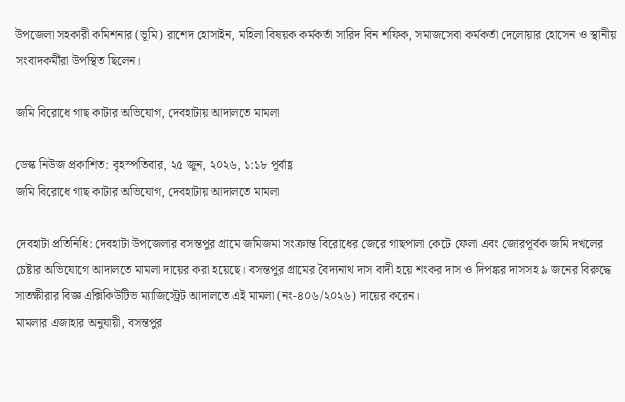উপজেলা সহকারী কমিশনার (ভূমি) রাশেদ হোসাইন, মহিলা বিষয়ক কর্মকর্তা সারিদ বিন শফিক, সমাজসেবা কর্মকর্তা দেলোয়ার হোসেন ও স্থানীয় সংবাদকর্মীরা উপস্থিত ছিলেন।

জমি বিরোধে গাছ কাটার অভিযোগ, দেবহাটায় আদালতে মামলা

ডেস্ক নিউজ প্রকাশিত: বৃহস্পতিবার, ২৫ জুন, ২০২৬, ১:১৮ পূর্বাহ্ণ
জমি বিরোধে গাছ কাটার অভিযোগ, দেবহাটায় আদালতে মামলা

দেবহাটা প্রতিনিধি: দেবহাটা উপজেলার বসন্তপুর গ্রামে জমিজমা সংক্রান্ত বিরোধের জেরে গাছপালা কেটে ফেলা এবং জোরপূর্বক জমি দখলের চেষ্টার অভিযোগে আদালতে মামলা দায়ের করা হয়েছে। বসন্তপুর গ্রামের বৈদ্যনাথ দাস বাদী হয়ে শংকর দাস ও দিপঙ্কর দাসসহ ৯ জনের বিরুদ্ধে সাতক্ষীরার বিজ্ঞ এক্সিকিউটিভ ম্যাজিস্ট্রেট আদালতে এই মামলা (নং-৪০৬/২০২৬) দায়ের করেন।
মামলার এজাহার অনুযায়ী, বসন্তপুর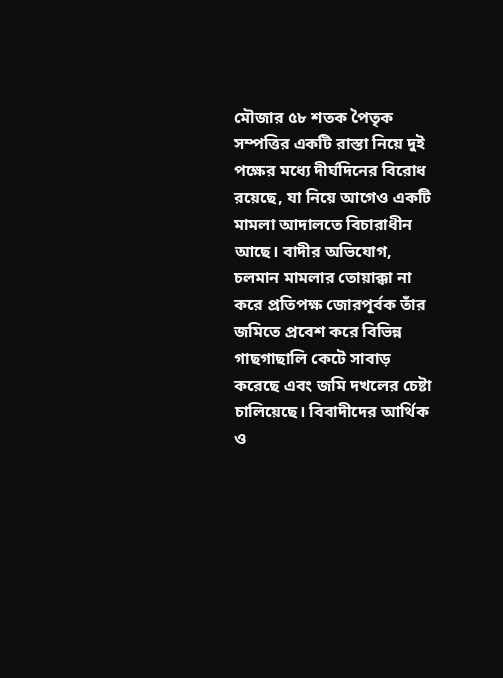মৌজার ৫৮ শতক পৈতৃক সম্পত্তির একটি রাস্তা নিয়ে দুই পক্ষের মধ্যে দীর্ঘদিনের বিরোধ রয়েছে, যা নিয়ে আগেও একটি মামলা আদালতে বিচারাধীন আছে। বাদীর অভিযোগ, চলমান মামলার তোয়াক্কা না করে প্রতিপক্ষ জোরপূর্বক তাঁর জমিতে প্রবেশ করে বিভিন্ন গাছগাছালি কেটে সাবাড় করেছে এবং জমি দখলের চেষ্টা চালিয়েছে। বিবাদীদের আর্থিক ও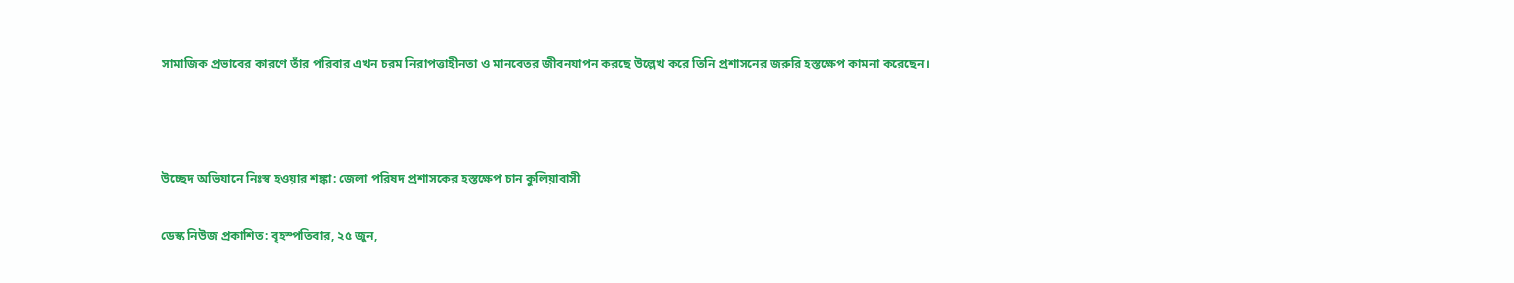সামাজিক প্রভাবের কারণে তাঁর পরিবার এখন চরম নিরাপত্তাহীনতা ও মানবেতর জীবনযাপন করছে উল্লেখ করে তিনি প্রশাসনের জরুরি হস্তক্ষেপ কামনা করেছেন।



উচ্ছেদ অভিযানে নিঃস্ব হওয়ার শঙ্কা: জেলা পরিষদ প্রশাসকের হস্তক্ষেপ চান কুলিয়াবাসী

ডেস্ক নিউজ প্রকাশিত: বৃহস্পতিবার, ২৫ জুন,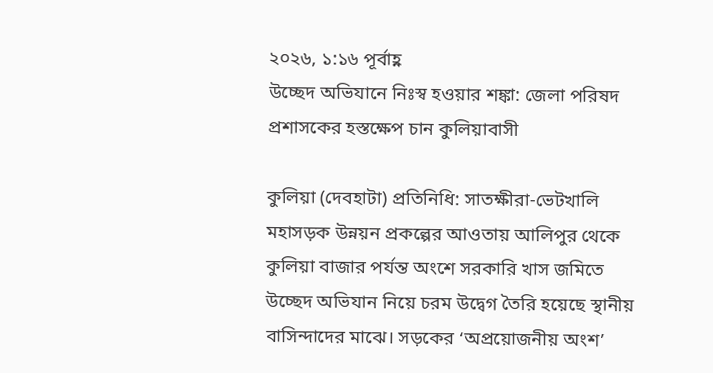২০২৬, ১:১৬ পূর্বাহ্ণ
উচ্ছেদ অভিযানে নিঃস্ব হওয়ার শঙ্কা: জেলা পরিষদ প্রশাসকের হস্তক্ষেপ চান কুলিয়াবাসী

কুলিয়া (দেবহাটা) প্রতিনিধি: সাতক্ষীরা-ভেটখালি মহাসড়ক উন্নয়ন প্রকল্পের আওতায় আলিপুর থেকে কুলিয়া বাজার পর্যন্ত অংশে সরকারি খাস জমিতে উচ্ছেদ অভিযান নিয়ে চরম উদ্বেগ তৈরি হয়েছে স্থানীয় বাসিন্দাদের মাঝে। সড়কের ‘অপ্রয়োজনীয় অংশ’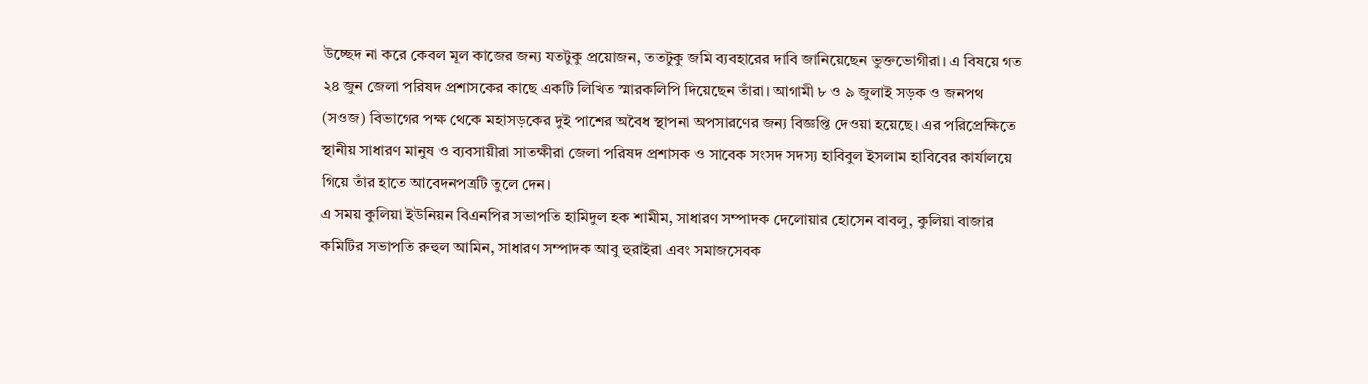উচ্ছেদ না করে কেবল মূল কাজের জন্য যতটুকু প্রয়োজন, ততটুকু জমি ব্যবহারের দাবি জানিয়েছেন ভুক্তভোগীরা। এ বিষয়ে গত ২৪ জুন জেলা পরিষদ প্রশাসকের কাছে একটি লিখিত স্মারকলিপি দিয়েছেন তাঁরা। আগামী ৮ ও ৯ জুলাই সড়ক ও জনপথ (সওজ) বিভাগের পক্ষ থেকে মহাসড়কের দুই পাশের অবৈধ স্থাপনা অপসারণের জন্য বিজ্ঞপ্তি দেওয়া হয়েছে। এর পরিপ্রেক্ষিতে স্থানীয় সাধারণ মানুষ ও ব্যবসায়ীরা সাতক্ষীরা জেলা পরিষদ প্রশাসক ও সাবেক সংসদ সদস্য হাবিবুল ইসলাম হাবিবের কার্যালয়ে গিয়ে তাঁর হাতে আবেদনপত্রটি তুলে দেন।
এ সময় কুলিয়া ইউনিয়ন বিএনপির সভাপতি হামিদুল হক শামীম, সাধারণ সম্পাদক দেলোয়ার হোসেন বাবলু, কুলিয়া বাজার কমিটির সভাপতি রুহুল আমিন, সাধারণ সম্পাদক আবু হুরাইরা এবং সমাজসেবক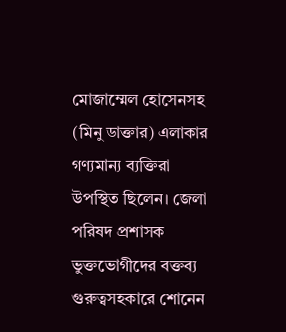মোজাম্মেল হোসেনসহ (মিনু ডাক্তার) এলাকার গণ্যমান্য ব্যক্তিরা উপস্থিত ছিলেন। জেলা পরিষদ প্রশাসক ভুক্তভোগীদের বক্তব্য গুরুত্বসহকারে শোনেন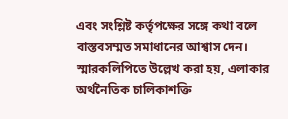এবং সংশ্লিষ্ট কর্তৃপক্ষের সঙ্গে কথা বলে বাস্তবসম্মত সমাধানের আশ্বাস দেন।
স্মারকলিপিতে উল্লেখ করা হয়, এলাকার অর্থনৈতিক চালিকাশক্তি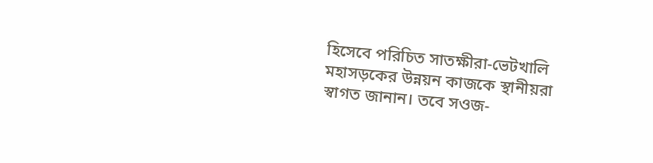হিসেবে পরিচিত সাতক্ষীরা-ভেটখালি মহাসড়কের উন্নয়ন কাজকে স্থানীয়রা স্বাগত জানান। তবে সওজ-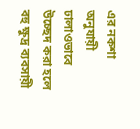এর নকশা অনুযায়ী ঢালাওভাবে উচ্ছেদ করা হলে বহু ক্ষুদ্র ব্যবসায়ী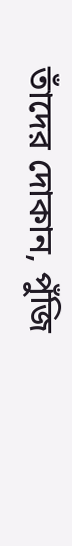তাঁদের দোকান, পুঁজি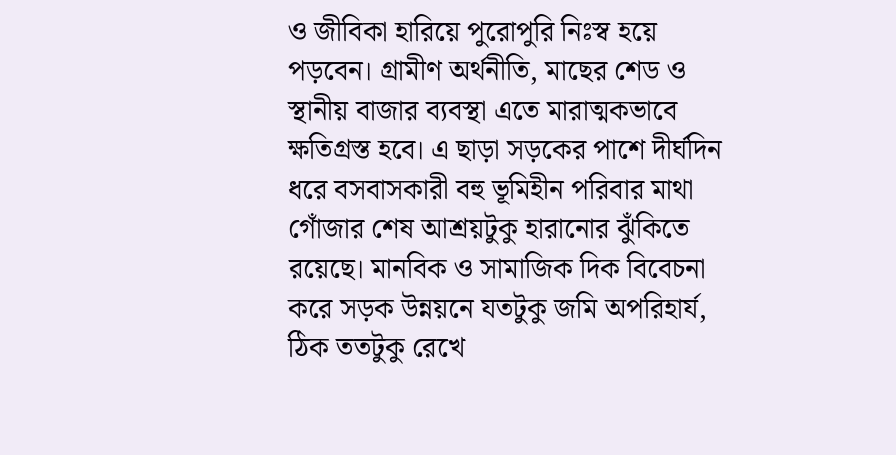ও জীবিকা হারিয়ে পুরোপুরি নিঃস্ব হয়ে পড়বেন। গ্রামীণ অর্থনীতি, মাছের শেড ও স্থানীয় বাজার ব্যবস্থা এতে মারাত্মকভাবে ক্ষতিগ্রস্ত হবে। এ ছাড়া সড়কের পাশে দীর্ঘদিন ধরে বসবাসকারী বহু ভূমিহীন পরিবার মাথা গোঁজার শেষ আশ্রয়টুকু হারানোর ঝুঁকিতে রয়েছে। মানবিক ও সামাজিক দিক বিবেচনা করে সড়ক উন্নয়নে যতটুকু জমি অপরিহার্য, ঠিক ততটুকু রেখে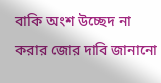বাকি অংশ উচ্ছেদ না করার জোর দাবি জানানো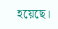হয়েছে।